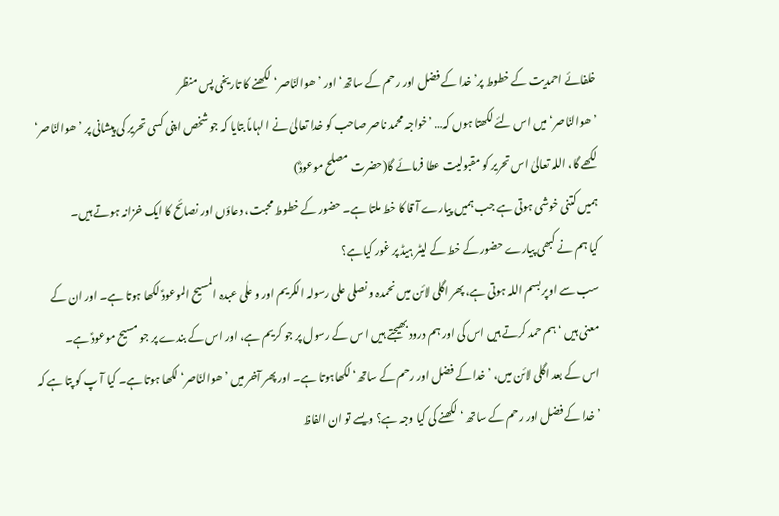خلفائے احمدیت کے خطوط پر’خدا کے فضل اور رحم کے ساتھ‘ اور ’ھوالنّاصر‘لکھنے کا تاریخی پس منظر
’ھوالنّاصر‘ میں اس لئے لکھتا ہوں کہ… ’خواجہ محمد ناصر صاحب کو خدا تعالیٰ نے ا لہاماً بتایا کہ جو شخص اپنی کسی تحریر کی پیشانی پر ’ھوالنّاصر‘ لکھے گا، اللہ تعالیٰ اس تحریر کو مقبولیت عطا فرمائے گا(حضرت مصلح موعودؓ)
ہمیں کتنی خوشی ہوتی ہے جب ہمیں پیارے آ قا کا خط ملتا ہے۔ حضور کے خطوط محبت، دعاؤں اور نصائح کا ایک خزانہ ہوتے ہیں۔
کیا ہم نے کبھی پیارے حضور کے خط کے لیٹر ہیڈ پر غور کیاہے؟
سب سے اوپر بسم اللہ ہوتی ہے، پھر اگلی لائن میں نحمدہ و نصلی علی رسولہ الکریم اور و علٰی عبدہ المسیح الموعودؑ لکھا ہوتا ہے۔ اور ان کے معنی ہیں ‘ہم حمد کرتے ہیں اس کی اور ہم درود بھیجتے ہیں ا س کے رسول پر جو کریم ہے، اور اس کے بندے پر جو مسیح موعودؑ ہے۔
اس کے بعد اگلی لائن میں، ’خدا کے فضل اور رحم کے ساتھ‘ لکھاہوتا ہے۔ اور پھر آخر میں ’ھوالنّاصر‘ لکھا ہوتا ہے۔ کیا آ پ کو پتا ہے کہ ’خدا کے فضل اور رحم کے ساتھ ‘ لکھنے کی کیا وجہ ہے؟ ویسے تو ان الفاظ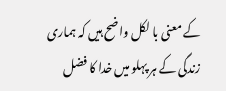کے معنی با لکل واضح ہیں کہ ہماری زندگی کے ہر پہلو میں خدا کا فضل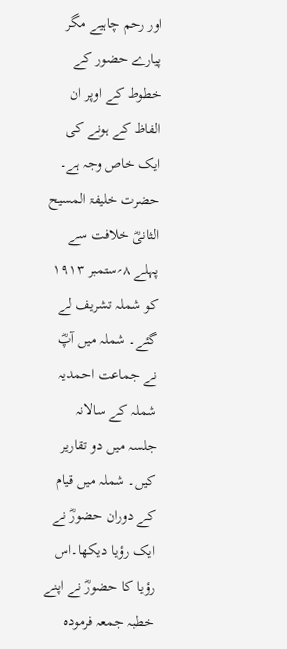اور رحم چاہیے مگر پیارے حضور کے خطوط کے اوپر ان الفاظ کے ہونے کی ایک خاص وجہ ہے۔
حضرت خلیفۃ المسیح الثانیؓ خلافت سے پہلے ۸؍ستمبر ۱۹۱۳ کو شملہ تشریف لے گئے۔ شملہ میں آپؓ نے جماعت احمدیہ شملہ کے سالانہ جلسہ میں دو تقاریر کیں۔ شملہ میں قیام کے دوران حضورؓ نے ایک رؤیا دیکھا۔اس رؤیا کا حضورؓ نے اپنے خطبہ جمعہ فرمودہ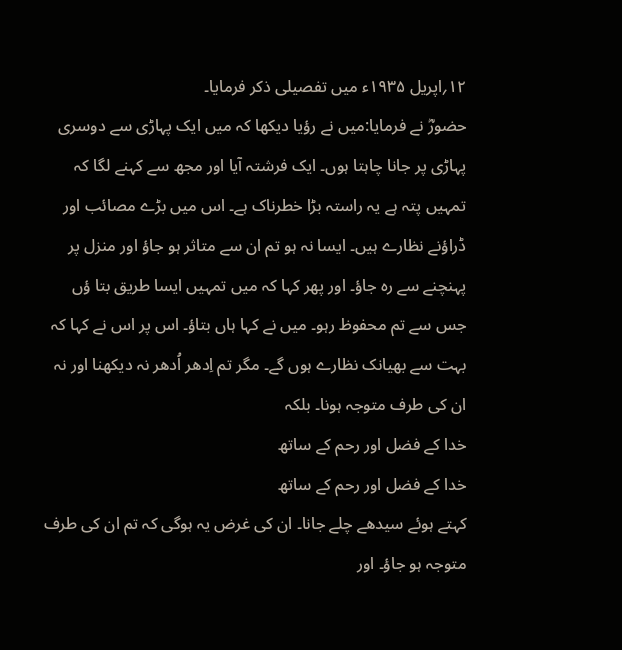۱۲؍اپریل ۱۹۳۵ء میں تفصیلی ذکر فرمایا۔
حضورؓ نے فرمایا:میں نے رؤیا دیکھا کہ میں ایک پہاڑی سے دوسری پہاڑی پر جانا چاہتا ہوں۔ ایک فرشتہ آیا اور مجھ سے کہنے لگا کہ تمہیں پتہ ہے یہ راستہ بڑا خطرناک ہے۔ اس میں بڑے مصائب اور ڈراؤنے نظارے ہیں۔ ایسا نہ ہو تم ان سے متاثر ہو جاؤ اور منزل پر پہنچنے سے رہ جاؤ۔ اور پھر کہا کہ میں تمہیں ایسا طریق بتا ؤں جس سے تم محفوظ رہو۔ میں نے کہا ہاں بتاؤ۔ اس پر اس نے کہا کہ بہت سے بھیانک نظارے ہوں گے۔ مگر تم اِدھر اُدھر نہ دیکھنا اور نہ ان کی طرف متوجہ ہونا۔ بلکہ
خدا کے فضل اور رحم کے ساتھ
خدا کے فضل اور رحم کے ساتھ
کہتے ہوئے سیدھے چلے جانا۔ ان کی غرض یہ ہوگی کہ تم ان کی طرف متوجہ ہو جاؤ۔ اور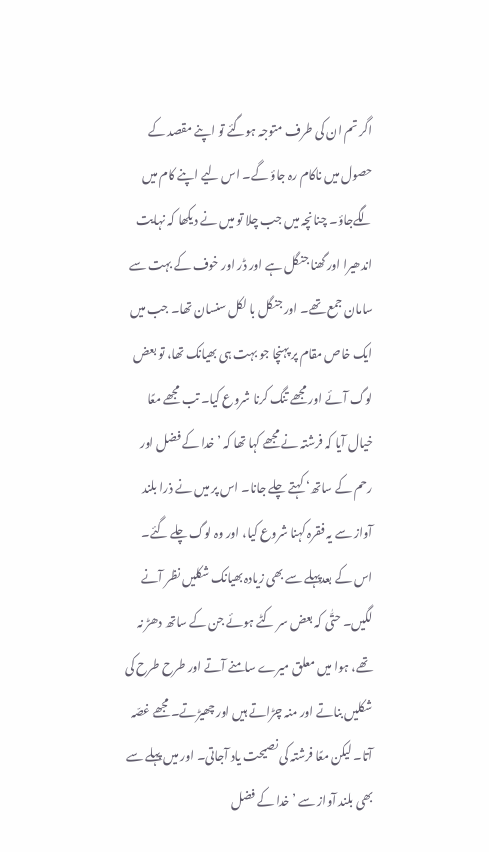اگر تم ان کی طرف متوجہ ہوگئے تو اپنے مقصد کے حصول میں ناکام رہ جاؤ گے۔ اس لیے اپنے کام میں لگےجاؤ۔ چنانچہ میں جب چلا تو میں نے دیکھا کہ نہایت اندھیرا اور گھنا جنگل ہے اور ڈر اور خوف کے بہت سے سامان جمع تھے۔ اور جنگل با لکل سنسان تھا۔ جب میں ایک خاص مقام پر پہنچا جو بہت ہی بھیانک تھا، تو بعض لوگ آئے اور مجھے تنگ کرنا شروع کیا۔ تب مجھے معًا خیال آیا کہ فرشتہ نے مجھے کہا تھا کہ ’خدا کے فضل اور رحم کے ساتھ‘ کہتے چلے جانا۔ اس پر میں نے ذرا بلند آواز سے یہ فقرہ کہنا شروع کیا، اور وہ لوگ چلے گئے۔ اس کے بعدپہلے سے بھی زیادہ بھیانک شکلیں نظر آنے لگیں۔ حتّٰی کہ بعض سر کٹے ہوئے جن کے ساتھ دھڑ نہ تھے، ہوا میں معلق میرے سامنے آتے اور طرح طرح کی شکلیں بناتے اور منہ چڑاتے ہیں اور چھیڑتے۔ مجھے غصّہ آتا۔ لیکن معًا فرشتہ کی نصیحت یاد آجاتی۔ اور میں پہلے سے بھی بلند آواز سے ’خدا کے فضل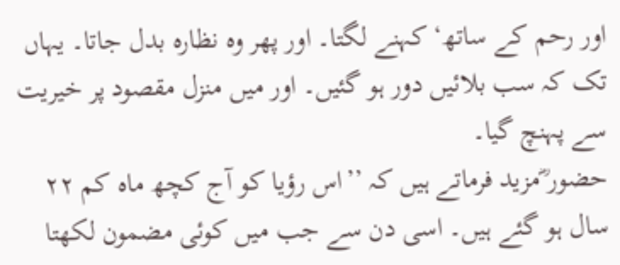اور رحم کے ساتھ‘ کہنے لگتا۔ اور پھر وہ نظارہ بدل جاتا۔ یہاں تک کہ سب بلائیں دور ہو گئیں۔ اور میں منزل مقصود پر خیریت سے پہنچ گیا۔
حضور ؓمزید فرماتے ہیں کہ ’’اس رؤیا کو آج کچھ ماہ کم ۲۲ سال ہو گئے ہیں۔ اسی دن سے جب میں کوئی مضمون لکھتا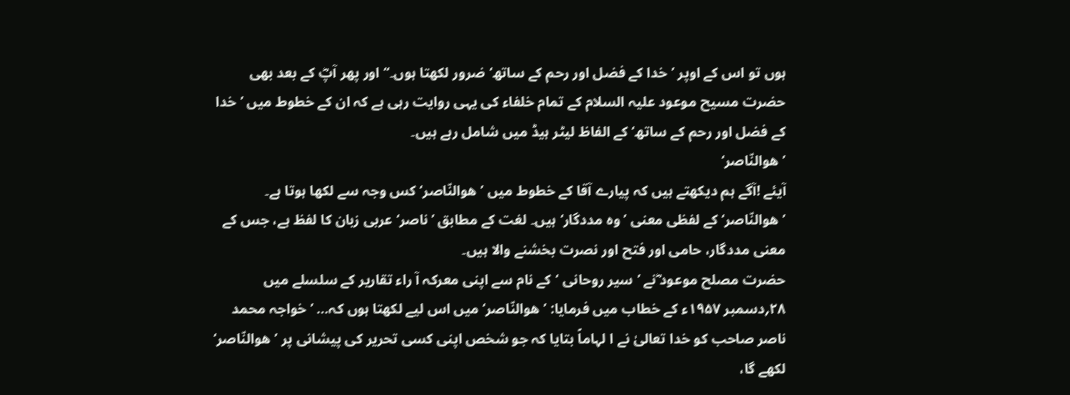ہوں تو اس کے اوپر ’خدا کے فضل اور رحم کے ساتھ‘ ضرور لکھتا ہوں۔‘‘ اور پھر آپؓ کے بعد بھی حضرت مسیح موعود علیہ السلام کے تمام خلفاء کی یہی روایت رہی ہے کہ ان کے خطوط میں ’خدا کے فضل اور رحم کے ساتھ‘ کے الفاظ لیٹر ہیڈ میں شامل رہے ہیں۔
’ھوالنّاصر‘
آیئے !آگے ہم دیکھتے ہیں کہ پیارے آقا کے خطوط میں ’ھوالنّاصر‘ کس وجہ سے لکھا ہوتا ہے۔ ’ھوالنّاصر‘ کے لفظی معنی ’ وہ مددگار‘ ہیں۔ لغت کے مطابق ’ناصر‘ عربی زبان کا لفظ ہے، جس کے معنی مددگار، حامی اور فتح اور نصرت بخشنے والا ہیں۔
حضرت مصلح موعود ؓنے ’سیر روحانی ‘کے نام سے اپنی معرکہ آ راء تقاریر کے سلسلے میں ۲۸؍دسمبر ۱۹۵۷ء کے خطاب میں فرمایا: ’ھوالنّاصر‘ میں اس لیے لکھتا ہوں کہ… ’خواجہ محمد ناصر صاحب کو خدا تعالیٰ نے ا لہاماً بتایا کہ جو شخص اپنی کسی تحریر کی پیشانی پر ’ھوالنّاصر‘ لکھے گا،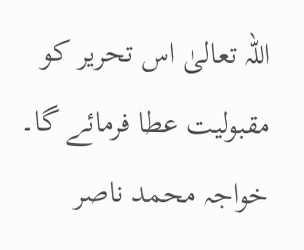اللہ تعالیٰ اس تحریر کو مقبولیت عطا فرمائے گا۔
خواجہ محمد ناصر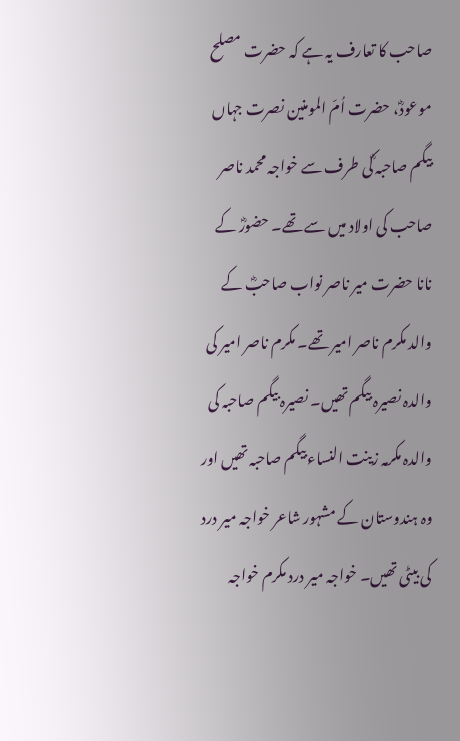صاحب کا تعارف یہ ہے کہ حضرت مصلح موعودؓ، حضرت اُمّ المومنین نصرت جہاں بیگم صاحبہ ؓکی طرف سے خواجہ محمد ناصر صاحب کی اولاد میں سے تھے۔ حضورؓ کے نانا حضرت میر ناصر نواب صاحبؓ کے والد مکرم ناصر امیر تھے۔ مکرم ناصر امیر کی والدہ نصیرہ بیگم تھیں۔ نصیرہ بیگم صاحبہ کی والدہ مکرمہ زینت النساء بیگم صاحبہ تھیں اور وہ ہندوستان کے مشہور شاعر خواجہ میر درد کی بیٹی تھیں۔ خواجہ میر درد مکرم خواجہ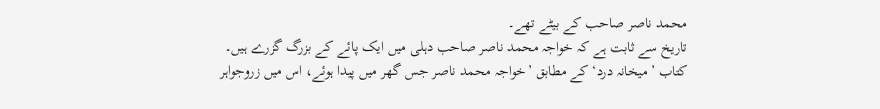محمد ناصر صاحب کے بیٹے تھے۔
تاریخ سے ثابت ہے کہ خواجہ محمد ناصر صاحب دہلی میں ایک پائے کے بزرگ گزرے ہیں۔
کتاب ’میخانہ درد‘ کے مطابق ’خواجہ محمد ناصر جس گھر میں پیدا ہوئے، اس میں زروجواہر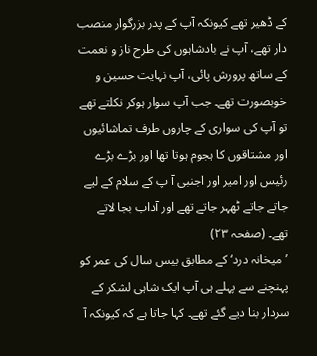کے ڈھیر تھے کیونکہ آپ کے پدر بزرگوار منصب دار تھے، آپ نے بادشاہوں کی طرح ناز و نعمت کے ساتھ پرورش پائی، آپ نہایت حسین و خوبصورت تھے۔ جب آپ سوار ہوکر نکلتے تھے تو آپ کی سواری کے چاروں طرف تماشائیوں اور مشتاقوں کا ہجوم ہوتا تھا اور بڑے بڑے رئیس اور امیر اور اجنبی آ پ کے سلام کے لیے جاتے جاتے ٹھہر جاتے تھے اور آداب بجا لاتے تھے۔ (صفحہ ۲۳)
’میخانہ درد‘ کے مطابق بیس سال کی عمر کو پہنچنے سے پہلے ہی آپ ایک شاہی لشکر کے سردار بنا دیے گئے تھے۔ کہا جاتا ہے کہ کیونکہ آ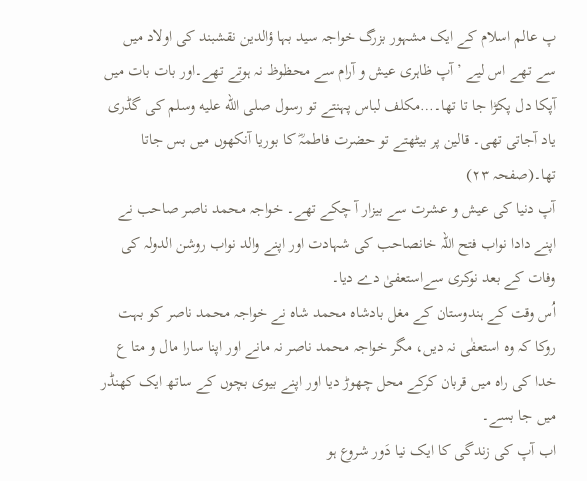پ عالم اسلام کے ایک مشہور بزرگ خواجہ سید بہا ؤالدین نقشبند کی اولاد میں سے تھے اس لیے ’آپ ظاہری عیش و آرام سے محظوظ نہ ہوتے تھے۔اور بات بات میں آپکا دل پکڑا جا تا تھا۔…مکلف لباس پہنتے تو رسول صلى الله عليه وسلم کی گڈری یاد آجاتی تھی۔ قالین پر بیٹھتے تو حضرت فاطمہؓ کا بوریا آنکھوں میں بس جاتا تھا۔(صفحہ ۲۳)
آپ دنیا کی عیش و عشرت سے بیزار آ چکے تھے۔ خواجہ محمد ناصر صاحب نے اپنے دادا نواب فتح اللہ خانصاحب کی شہادت اور اپنے والد نواب روشن الدولہ کی وفات کے بعد نوکری سےاستعفیٰ دے دیا۔
اُس وقت کے ہندوستان کے مغل بادشاہ محمد شاہ نے خواجہ محمد ناصر کو بہت روکا کہ وہ استعفٰی نہ دیں، مگر خواجہ محمد ناصر نہ مانے اور اپنا سارا مال و متا ع خدا کی راہ میں قربان کرکے محل چھوڑ دیا اور اپنے بیوی بچوں کے ساتھ ایک کھنڈر میں جا بسے۔
اب آپ کی زندگی کا ایک نیا دَور شروع ہو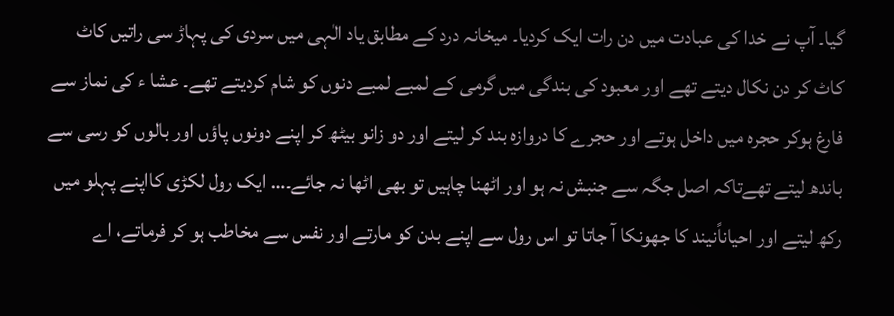گیا۔ آپ نے خدا کی عبادت میں دن رات ایک کردیا۔ میخانہ درد کے مطابق یاد الٰہی میں سردی کی پہاڑ سی راتیں کاٹ کاٹ کر دن نکال دیتے تھے اور معبود کی بندگی میں گرمی کے لمبے لمبے دنوں کو شام کردیتے تھے۔ عشا ء کی نماز سے فارغ ہوکر حجرہ میں داخل ہوتے اور حجرے کا دروازہ بند کر لیتے اور دو زانو بیٹھ کر اپنے دونوں پاؤں اور بالوں کو رسی سے باندھ لیتے تھےتاکہ اصل جگہ سے جنبش نہ ہو اور اٹھنا چاہیں تو بھی اٹھا نہ جائے۔… ایک رول لکڑی کااپنے پہلو میں رکھ لیتے اور احیاناًنیند کا جھونکا آ جاتا تو اس رول سے اپنے بدن کو مارتے اور نفس سے مخاطب ہو کر فرماتے، اے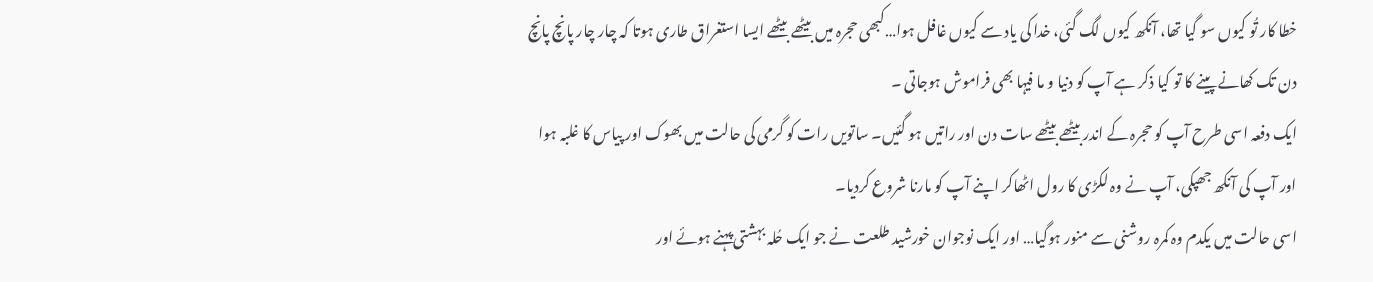خطا کار تُو کیوں سو گیا تھا، آنکھ کیوں لگ گئی، خدا کی یاد سے کیوں غافل ہوا…کبھی حجرہ میں بیٹھے بیٹھے ایسا استغراق طاری ہوتا کہ چار چار پانچ پانچ دن تک کھانے پینے کا تو کیا ذکر ہے آپ کو دنیا و ما فیہا بھی فراموش ہوجاتی ۔
ایک دفعہ اسی طرح آپ کو حجرہ کے اندر بیٹھے بیٹھے سات دن اور راتیں ہو گئیں۔ ساتویں رات کو گرمی کی حالت میں بھوک اور پیاس کا غلبہ ہوا اور آپ کی آنکھ جھپکی، آپ نے وہ لکڑی کا رول اٹھاکر اپنے آپ کو مارنا شروع کردیا۔
اسی حالت میں یکدم وہ کمرہ روشنی سے منور ہوگیا… اور ایک نوجوان خورشید طلعت نے جو ایک حُلہ بہشتی پہنے ہوئے اور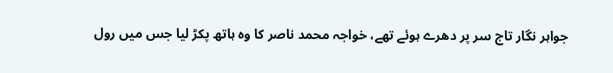جواہر نگار تاج سر پر دھرے ہوئے تھے، خواجہ محمد ناصر کا وہ ہاتھ پکڑ لیا جس میں رول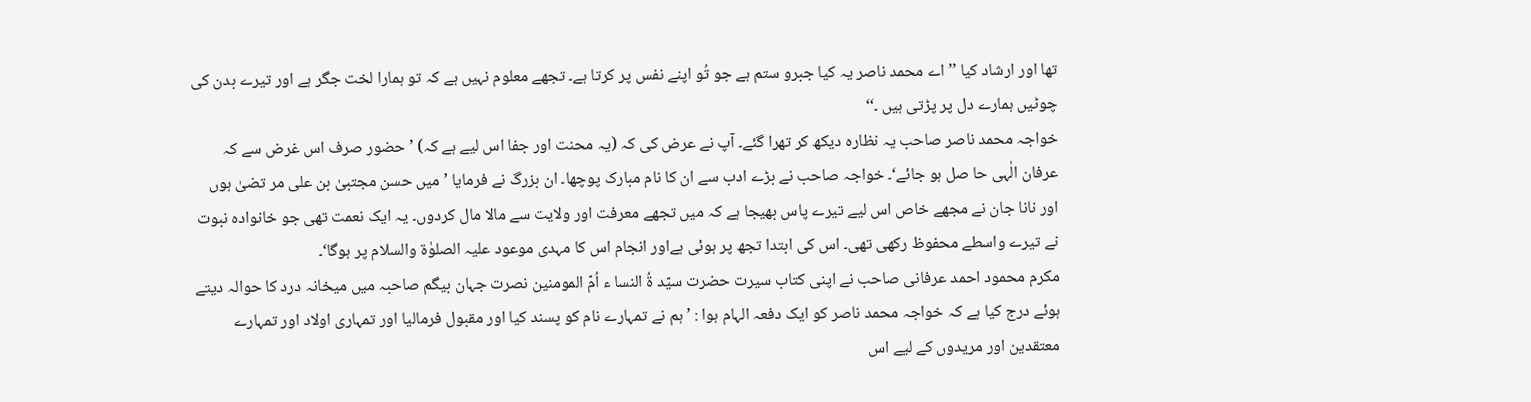تھا اور ارشاد کیا ’’اے محمد ناصر یہ کیا جبرو ستم ہے جو تُو اپنے نفس پر کرتا ہے۔ تجھے معلوم نہیں ہے کہ تو ہمارا لخت جگر ہے اور تیرے بدن کی چوٹیں ہمارے دل پر پڑتی ہیں ۔‘‘
خواجہ محمد ناصر صاحب یہ نظارہ دیکھ کر تھرا گئے۔ آپ نے عرض کی کہ (یہ محنت اور جفا اس لیے ہے کہ) ’حضور صرف اس غرض سے کہ عرفان الٰہی حا صل ہو جائے‘۔ خواجہ صاحب نے بڑے ادب سے ان کا نام مبارک پوچھا۔ ان بزرگ نے فرمایا ’میں حسن مجتبیٰ بن علی مر تضیٰ ہوں اور نانا جان نے مجھے خاص اس لیے تیرے پاس بھیجا ہے کہ میں تجھے معرفت اور ولایت سے مالا مال کردوں۔ یہ ایک نعمت تھی جو خانوادہ نبوت نے تیرے واسطے محفوظ رکھی تھی۔ اس کی ابتدا تجھ پر ہوئی ہےاور انجام اس کا مہدی موعود علیہ الصلوٰۃ والسلام پر ہوگا‘۔
مکرم محمود احمد عرفانی صاحب نے اپنی کتاب سیرت حضرت سیّد ۃُ النسا ء اُمّ المومنین نصرت جہان بیگم صاحبہ میں میخانہ درد کا حوالہ دیتے ہوئے درج کیا ہے کہ خواجہ محمد ناصر کو ایک دفعہ الہام ہوا : ’ہم نے تمہارے نام کو پسند کیا اور مقبول فرمالیا اور تمہاری اولاد اور تمہارے معتقدین اور مریدوں کے لیے اس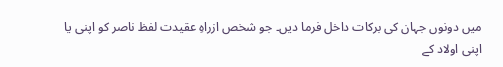میں دونوں جہان کی برکات داخل فرما دیں۔ جو شخص ازراہِ عقیدت لفظ ناصر کو اپنی یا اپنی اولاد کے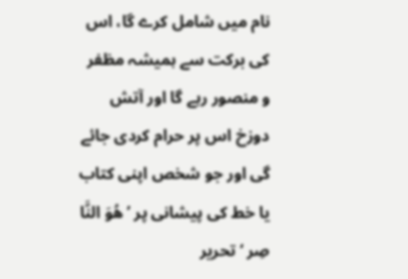نام میں شامل کرے گا، اس کی برکت سے ہمیشہ مظفر و منصور رہے گا اور آتش دوزخ اس پر حرام کردی جائے گی اور جو شخص اپنی کتاب یا خط کی پیشانی پر ’ھُوَ النَّا صِر ‘ تحریر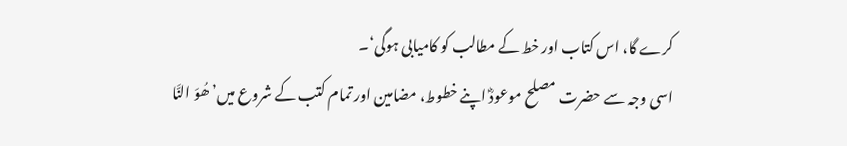کرے گا، اس کتاب اور خط کے مطالب کو کامیابی ہوگی‘۔
اسی وجہ سے حضرت مصلح موعودؓ اپنے خطوط، مضامین اور تمام کتب کے شروع میں’ھُوَ النَّا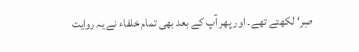صِر‘ لکھتے تھے۔ اور پھر آپ کے بعد بھی تمام خلفاء نے یہ روایت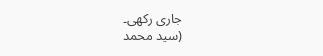جاری رکھی۔
(سید محمد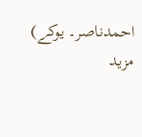احمدناصر۔ یوکے)
مزید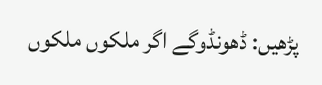پڑھیں: ڈھونڈوگے اگر ملکوں ملکوں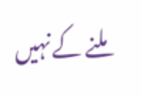ملنے کے نہیں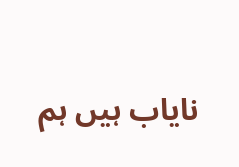نایاب ہیں ہم